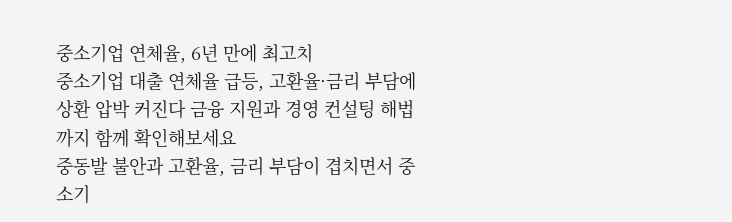중소기업 연체율, 6년 만에 최고치
중소기업 대출 연체율 급등, 고환율·금리 부담에 상환 압박 커진다 금융 지원과 경영 컨설팅 해법까지 함께 확인해보세요
중동발 불안과 고환율, 금리 부담이 겹치면서 중소기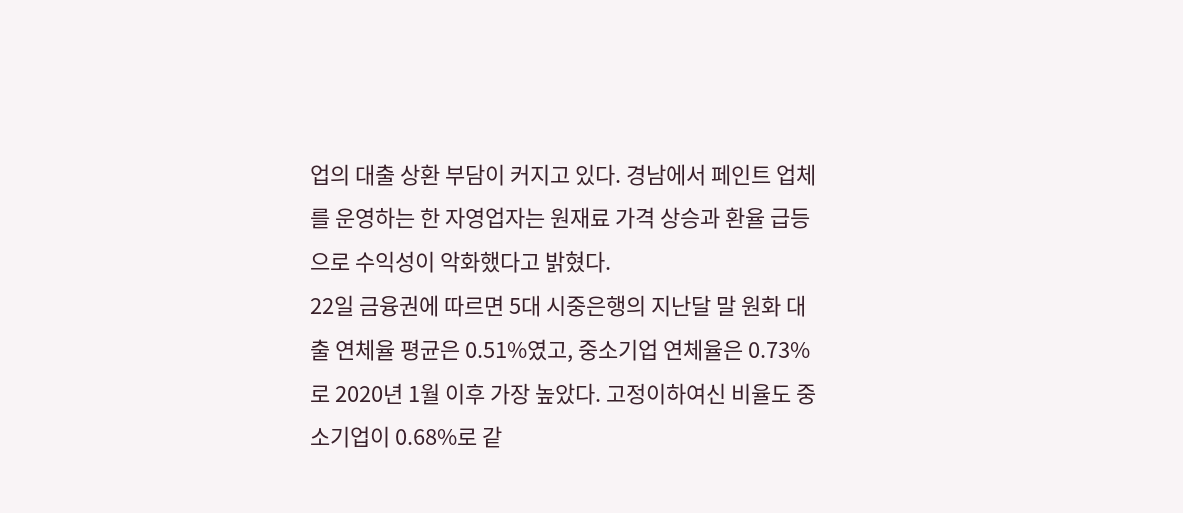업의 대출 상환 부담이 커지고 있다. 경남에서 페인트 업체를 운영하는 한 자영업자는 원재료 가격 상승과 환율 급등으로 수익성이 악화했다고 밝혔다.
22일 금융권에 따르면 5대 시중은행의 지난달 말 원화 대출 연체율 평균은 0.51%였고, 중소기업 연체율은 0.73%로 2020년 1월 이후 가장 높았다. 고정이하여신 비율도 중소기업이 0.68%로 같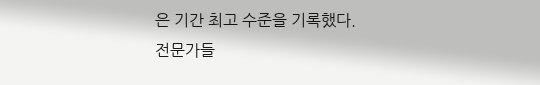은 기간 최고 수준을 기록했다.
전문가들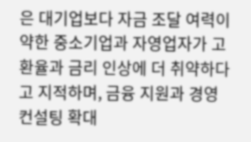은 대기업보다 자금 조달 여력이 약한 중소기업과 자영업자가 고환율과 금리 인상에 더 취약하다고 지적하며, 금융 지원과 경영 컨설팅 확대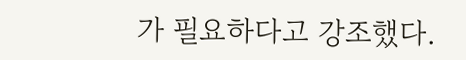가 필요하다고 강조했다.